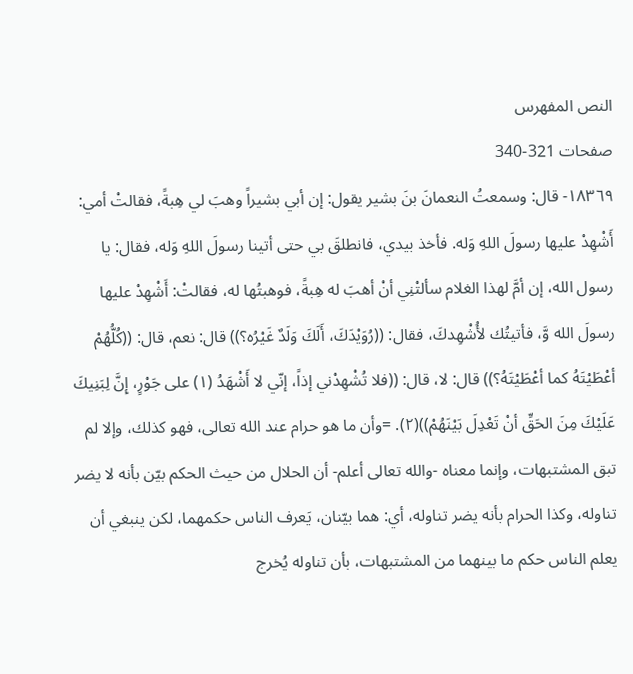النص المفهرس
صفحات 321-340
١٨٣٦٩- قال: وسمعتُ النعمانَ بنَ بشير يقول: إن أبي بشيراً وهبَ لي هِبةً، فقالتْ أمي: أَشْهِدْ عليها رسولَ اللهِ وَله. فأخذ بيدي، فانطلقَ بي حتى أتينا رسولَ اللهِ وَله، فقال: يا رسول الله، إن أمَّ لهذا الغلام سألتْنِي أنْ أهبَ له هِبةً، فوهبتُها له، فقالتْ: أَشْهِدْ عليها رسولَ الله وَّ، فأتيتُك لأُشْهِدكَ، فقال: ((رُوَيْدَكَ، أَلَكَ وَلَدٌ غَيْرُه؟)) قال: نعم، قال: ((كُلُّهُمْ أعْطَيْتَهُ كما أعْطَيْتَهُ؟)) قال: لا، قال: ((فلا تُشْهِدْني إذاً، إنّي لا أَشْهَدُ (١) على جَوْرٍ، إِنَّ لِبَنِيكَ عَلَيْكَ مِنَ الحَقِّ أنْ تَعْدِلَ بَيْنَهُمْ))(٢). =وأن ما هو حرام عند الله تعالى، فهو كذلك، وإلا لم تبق المشتبهات، وإنما معناه -والله تعالى أعلم- أن الحلال من حيث الحكم بيّن بأنه لا يضر تناوله، وكذا الحرام بأنه يضر تناوله، أي: هما بيّنان، يَعرف الناس حكمهما، لكن ينبغي أن يعلم الناس حكم ما بينهما من المشتبهات، بأن تناوله يُخرج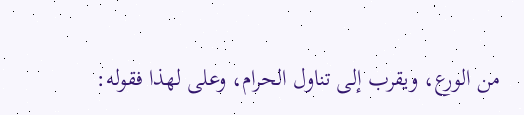من الورع، ويقرب إلى تناول الحرام، وعلى لهذا فقوله: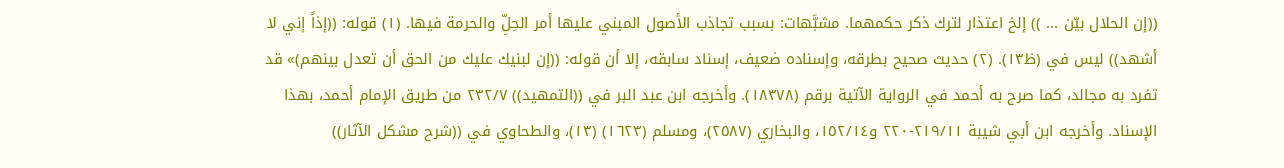((إن الحلال بيّن ... )) إلخ اعتذار لترك ذکر حکمهما. مشبَّهات: بسبب تجاذب الأصول المبني عليها أمر الحِلِّ والحرمة فيها. (١) قوله: ((إذاً إني لا أشهد)) ليس في (ظ١٣). (٢) حديث صحيح بطرقه، وإسناده ضعيف، إسناد سابقه، إلا أن قوله: ((إن لبنيك عليك من الحق أن تعدل بينهم)» قد تفرد به مجالد، كما صرح به أحمد في الرواية الآتية برقم (١٨٣٧٨). وأخرجه ابن عبد البر في ((التمهيد)) ٢٣٢/٧ من طريق الإمام أحمد، بهذا الإسناد. وأخرجه ابن أبي شيبة ٢١٩/١١-٢٢٠ و١٥٢/١٤، والبخاري (٢٥٨٧)، ومسلم (١٦٢٣) (١٣)، والطحاوي في ((شرح مشكل الآثار))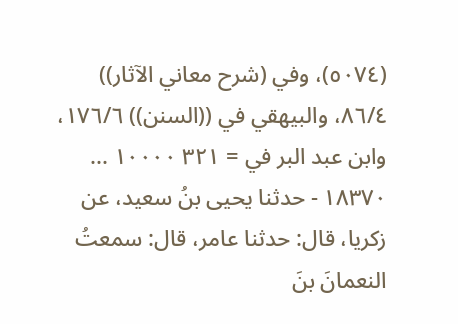(٥٠٧٤)، وفي (شرح معاني الآثار)) ٨٦/٤، والبيهقي في ((السنن)) ١٧٦/٦، وابن عبد البر في = ٣٢١ ١٠٠٠٠ ... ١٨٣٧٠ - حدثنا يحيى بنُ سعيد، عن زكريا، قال: حدثنا عامر، قال: سمعتُ النعمانَ بنَ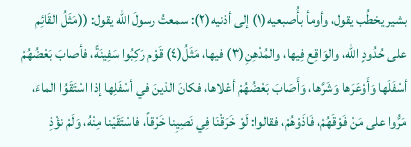بشير يخطُب يقول، وأومأ بأُصبعيه(١) إلى أذنيه(٢): سمعتُ رسولَ الله يقول: ((مَثَلُ القَائِم على حُدُودٍ الله، والوَاقِع فِيها، والمُدْهِنِ(٣) فيها، مَثَلُ(٤) قَوْم رَكِبُوا سَفِينَةً، فأصابَ بَعْضُهُمْ أسْفَلَها وَأَوْعَرَها وَشَرَّها، وَأَصَابَ بَعْضُهُمْ أعْلاها، فكانَ الذينَ في أسْفَلِها إذا اسْتَقَوُا الماءَ، مَرُّوا على مَنْ فَوْقَهُمْ، فَاذَوْهُمْ، فقالوا: لَوْ خَرَقْنَا فِي نَصِيِنا خَرْقاً، فاسْتَقَيْنا مِنْهُ، وَلَمْ نؤْذِ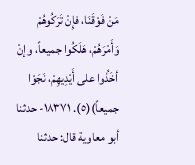مَنْ فَوْقَنَا، فإِنْ تَرَكُوهُمْ وَأَمْرَهُمْ، هَلَكُوا جميعاً، وإنْ أخَذُوا على أَيْدِيهِمْ، نَجَوْا جميعاً)(٥). ١٨٣٧١- حدثنا أبو معاوية قال: حدثنا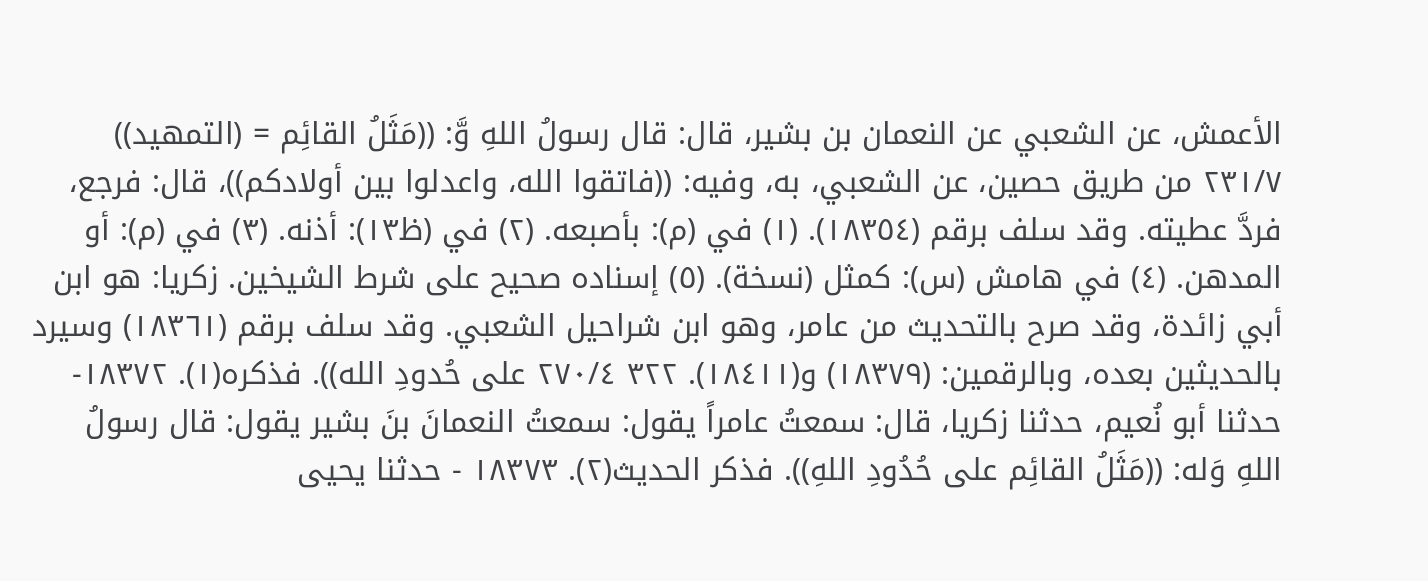الأعمش، عن الشعبي عن النعمان بن بشير، قال: قال رسولُ اللهِ وَّ: ((مَثَلُ القائِم = (التمهيد)) ٢٣١/٧ من طريق حصين، عن الشعبي، به، وفيه: ((فاتقوا الله، واعدلوا بين أولادكم))، قال: فرجع، فردَّ عطيته. وقد سلف برقم (١٨٣٥٤). (١) في (م): بأصبعه. (٢) في (ظ١٣): أذنه. (٣) في (م): أو المدهن. (٤) في هامش (س): كمثل (نسخة). (٥) إسناده صحيح على شرط الشيخين. زكريا: هو ابن أبي زائدة، وقد صرح بالتحديث من عامر، وهو ابن شراحيل الشعبي. وقد سلف برقم (١٨٣٦١) وسيرد بالحديثين بعده، وبالرقمين: (١٨٣٧٩) و(١٨٤١١). ٣٢٢ ٢٧٠/٤ على حُدودِ الله)). فذكره(١). ١٨٣٧٢- حدثنا أبو نُعيم، حدثنا زكريا، قال: سمعتُ عامراً يقول: سمعتُ النعمانَ بنَ بشير يقول: قال رسولُ اللهِ وَله: ((مَثَلُ القائِم على حُدُودِ اللهِ)). فذكر الحديث(٢). ١٨٣٧٣ - حدثنا يحيى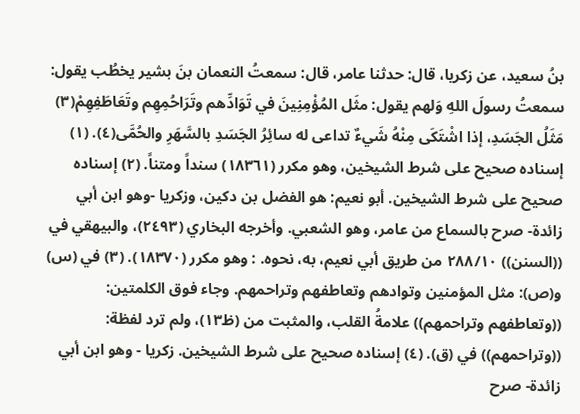بنُ سعيد، عن زكريا، قال: حدثنا عامر، قال: سمعتُ النعمان بنَ بشير يخطُب يقول: سمعتُ رسولَ اللهِ وَلهم يقول: مثَل المُؤْمِنِينَ في تَوَادِّهم وتَرَاحُمِهِم وتَعَاطَفِهِمْ(٣) مَثَلُ الجَسَدِ، إذا اشْتَكَى مِنْهُ شَيءٌ تداعى له سائِرُ الجَسَدِ بالسَّهَرِ والحُمَّى(٤). (١) إسناده صحيح على شرط الشيخين، وهو مكرر (١٨٣٦١) سنداً ومتناً. (٢) إسناده صحيح على شرط الشيخين. أبو نعيم: هو الفضل بن دكين، وزكريا -وهو ابن أبي زائدة- صرح بالسماع من عامر، وهو الشعبي. وأخرجه البخاري (٢٤٩٣)، والبيهقي في ((السنن)) ٢٨٨/١٠ من طريق أبي نعيم، به، نحوه. : وهو مكرر (١٨٣٧٠). (٣) في (س) و(ص): مثل المؤمنين وتوادهم وتعاطفهم وتراحمهم. وجاء فوق الكلمتين: ((وتعاطفهم وتراحمهم)) علامةُ القلب، والمثبت من (ظ١٣)، ولم ترد لفظة: ((وتراحمهم)) في (ق). (٤) إسناده صحيح على شرط الشيخين. زكريا - وهو ابن أبي زائدة- صرح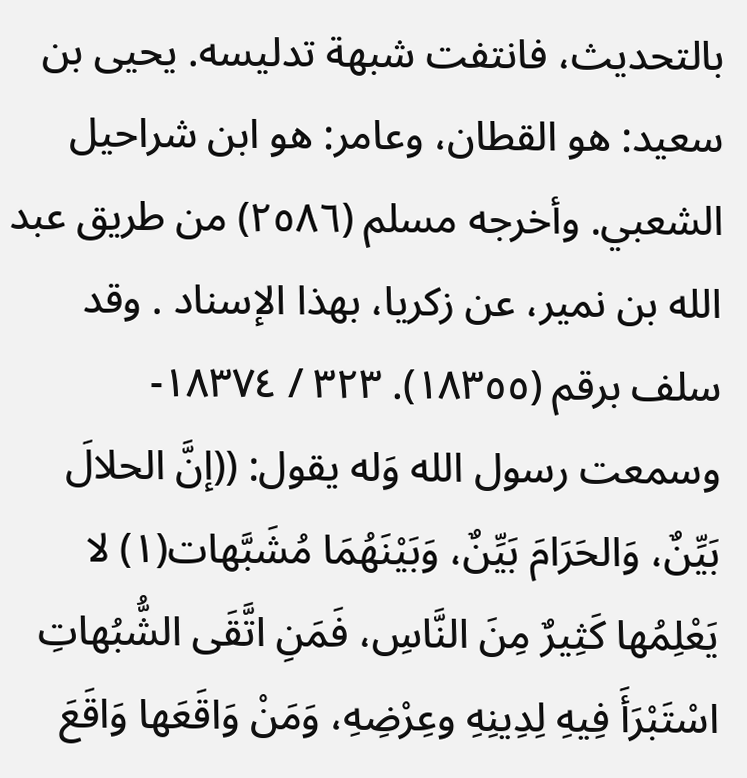بالتحديث، فانتفت شبهة تدليسه. يحيى بن سعيد: هو القطان، وعامر: هو ابن شراحيل الشعبي. وأخرجه مسلم (٢٥٨٦) من طريق عبد الله بن نمير، عن زكريا، بهذا الإسناد . وقد سلف برقم (١٨٣٥٥). ٣٢٣ / ١٨٣٧٤- وسمعت رسول الله وَله يقول: ((إنَّ الحلالَ بَيِّنٌ، وَالحَرَامَ بَيِّنٌ، وَبَيْنَهُمَا مُشَبَّهات(١) لا يَعْلِمُها كَثِيرٌ مِنَ النَّاسِ، فَمَنِ اتَّقَى الشُّبُهاتِ اسْتَبْرَأَ فِيهِ لِدِينِهِ وعِرْضِهِ، وَمَنْ وَاقَعَها وَاقَعَ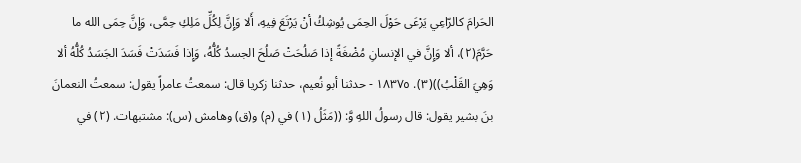الحَرامَ كالرّاعِي يَرْعَى حَوْلَ الحِمَى يُوشِكُ أنْ يَرْتَعَ فِيهِ، أَلا وَإِنَّ لِكُلِّ مَلِكِ حِمَّى، وَإِنَّ حِمَى الله ما حَرَّمَ(٢)، ألا وَإِنَّ في الإنسانِ مُضْغَةً إذا صَلُحَتْ صَلُحَ الجسدُ كُلُّهُ، وَإِذا فَسَدَتْ فَسَدَ الجَسَدُ كُلُّهُ ألا وَهِيَ القَلْبُ))(٣). ١٨٣٧٥ - حدثنا أبو نُعيم، حدثنا زكريا قال: سمعتُ عامراً يقول: سمعتُ النعمانَ بنَ بشير يقول: قال رسولُ اللهِ وَّ: ((مَثَلُ (١) في (م) و(ق) وهامش (س): مشتبهات. (٢) في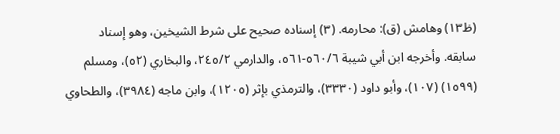(ظ١٣) وهامش (ق): محارمه. (٣) إسناده صحيح على شرط الشيخين، وهو إسناد سابقه. وأخرجه ابن أبي شيبة ٥٦٠/٦-٥٦١، والدارمي ٢٤٥/٢، والبخاري (٥٢)، ومسلم (١٥٩٩) (١٠٧)، وأبو داود (٣٣٣٠)، والترمذي بإثر (١٢٠٥)، وابن ماجه (٣٩٨٤)، والطحاوي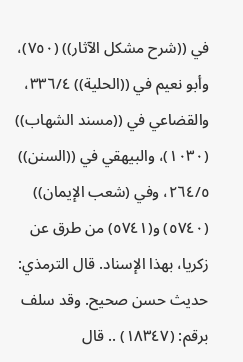في ((شرح مشكل الآثار)) (٧٥٠)، وأبو نعيم في ((الحلية)) ٣٣٦/٤، والقضاعي في ((مسند الشهاب)) (١٠٣٠)، والبيهقي في ((السنن)) ٢٦٤/٥، وفي (شعب الإيمان)) (٥٧٤٠) و(٥٧٤١) من طرق عن زكريا، بهذا الإسناد. قال الترمذي: حديث حسن صحيح. وقد سلف برقم: (١٨٣٤٧) .. قال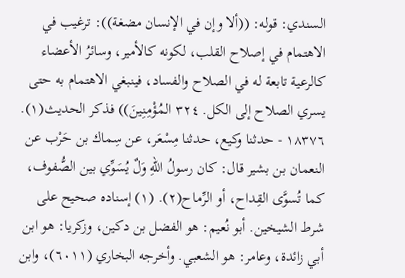السندي: قوله: ((ألا وإن في الإنسان مضغة)): ترغيب في الاهتمام في إصلاح القلب، لكونه كالأمير، وسائرُ الأعضاء كالرعية تابعة له في الصلاح والفساد، فينبغي الاهتمام به حتى يسري الصلاح إلى الكل. ٣٢٤ المُؤْمِنِينَ)) فذكر الحديث(١). ١٨٣٧٦ - حدثنا وكيع، حدثنا مِسْعَر، عن سِماك بن حَرْب عن النعمان بن بشير قال: كان رسولُ اللهِ وَلٌ يُسَوِّي بين الصُّفوف، كما تُسوَّى القِداح، أو الرِّماح(٢). (١) إسناده صحيح على شرط الشيخين. أبو نُعيم: هو الفضل بن دكين، وزكريا: هو ابن أبي زائدة، وعامر: هو الشعبي. وأخرجه البخاري (٦٠١١)، وابن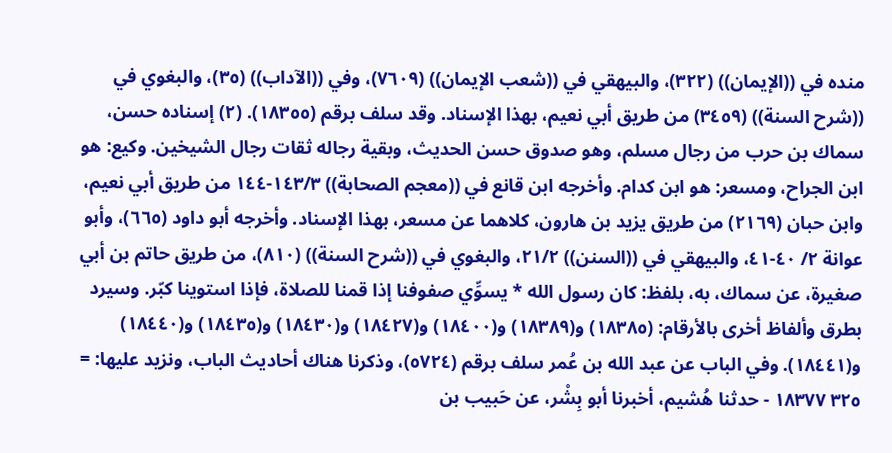منده في ((الإيمان)) (٣٢٢)، والبيهقي في ((شعب الإيمان)) (٧٦٠٩)، وفي ((الآداب)) (٣٥)، والبغوي في ((شرح السنة)) (٣٤٥٩) من طريق أبي نعيم، بهذا الإسناد. وقد سلف برقم (١٨٣٥٥). (٢) إسناده حسن، سماك بن حرب من رجال مسلم، وهو صدوق حسن الحديث، وبقية رجاله ثقات رجال الشيخين. وكيع: هو ابن الجراح، ومسعر: هو ابن كدام. وأخرجه ابن قانع في ((معجم الصحابة)) ١٤٣/٣-١٤٤ من طريق أبي نعيم، وابن حبان (٢١٦٩) من طريق يزيد بن هارون، كلاهما عن مسعر، بهذا الإسناد. وأخرجه أبو داود (٦٦٥)، وأبو عوانة ٢/ ٤٠-٤١، والبيهقي في ((السنن)) ٢١/٢، والبغوي في ((شرح السنة)) (٨١٠)، من طريق حاتم بن أبي صغيرة، عن سماك، به، بلفظ: كان رسول الله * يسوِّي صفوفنا إذا قمنا للصلاة، فإذا استوينا كبّر. وسيرد بطرق وألفاظ أخرى بالأرقام: (١٨٣٨٥) و(١٨٣٨٩) و(١٨٤٠٠) و(١٨٤٢٧) و(١٨٤٣٠) و(١٨٤٣٥) و(١٨٤٤٠) و(١٨٤٤١). وفي الباب عن عبد الله بن عُمر سلف برقم (٥٧٢٤)، وذكرنا هناك أحاديث الباب، ونزيد عليها: = ٣٢٥ ١٨٣٧٧ - حدثنا هُشيم، أخبرنا أبو بِشْر، عن حَبيب بن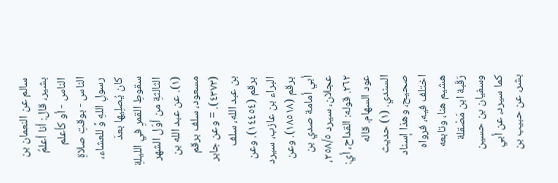سالم عن النعمان بن بشير، قال: أنا أعلمُ الناس - أو كأعلم الناس - بوقتِ صلاةِ رسولِ اللهِ وَّ للعشاء، كان يُصلِيها بعدَ سقوطِ القمرِ في الليلةِ الثالثةِ من أوّل الشهر (١). عن عبد الله بن مسعود، سلف برقم (٤٣٧٣). = وعن جابر بن عبد الله، سلف برقم (١٤٤٥٤). وعن البراء بن عازب، سيرد برقم (١٨٥١٨). وعن أبي أمامة صدي بن عجلان، سيرد ٢٥٨/٥، ٢٦٢. قوله: القداح، أي: عود السهام. قاله السندي. (١) حديث صحيح، وهذا إسناد اختلف فيه، فرواه هشيم هنا، وتابعه رَقَبة ابن مَصْقلة وسفيان بن حسين كما سيرد، عن أبي بشر، عن حبيب بن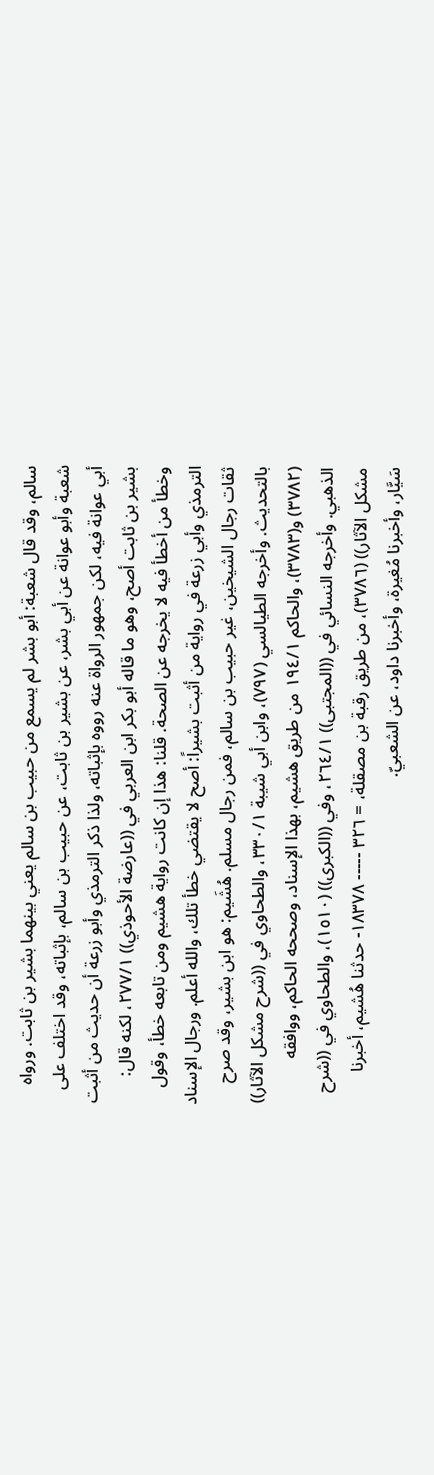سالم، وقد قال شعبة: أبو بشر لم يسمع من حبيب بن سالم يعني بينهما بشير بن ثابت. ورواه شعبة وأبو عوانة عن أبي بشر، عن بشير بن ثابت، عن حبيب بن سالم، بإثباته، وقد اختلف على أبي عوانة فيه، لكن جمهور الرواة عنه رووه بإثباته، ولذا ذكر الترمذي وأبو زرعة أن حديث من أثبت بشير بن ثابت أصح، وهو ما قاله أبو بكر ابن العربي في ((عارضة الأحوذي)) ٢٧٧/١، لكنه قال: وخطأ من أخطأ فيه لا يخرجه عن الصحة. قلنا: هذا إن كانت رواية هشيم ومن تابعه خطأ، وقول الترمذي وأبي زرعة في رواية من أثبت بشيراً: أصح لا يقتضي خطأ تلك، والله أعلم. ورجال الإسناد ثقات رجال الشيخين، غير حبيب بن سالم، فمن رجال مسلم. هُشَيم: هو ابن بشير، وقد صرح بالتحديث. وأخرجه الطيالسي (٧٩٧)، وابن أبي شيبة ٣٣٠/١، والطحاوي في ((شرح مشكل الآثار)) (٣٧٨٢) و(٣٧٨٣)، والحاكم ١٩٤/١ من طريق هشيم، بهذا الإسناد، وصححه الحاكم، ووافقه الذهبي. وأخرجه النسائي في ((المجتبى)) ٢٦٤/١، وفي ((الكبرى)) (١٥١٠)، والطحاوي في ((شرح مشكل الآثار)) (٣٧٨٦)، من طريق رقبة بن مصقلة، = ٣٢٦ ----- ١٨٣٧٨- حدثنا هُشيم، أخبرنا سَيَّار، وأخبرنا مُغيرة، وأخبرنا داود، عن الشعبيّ.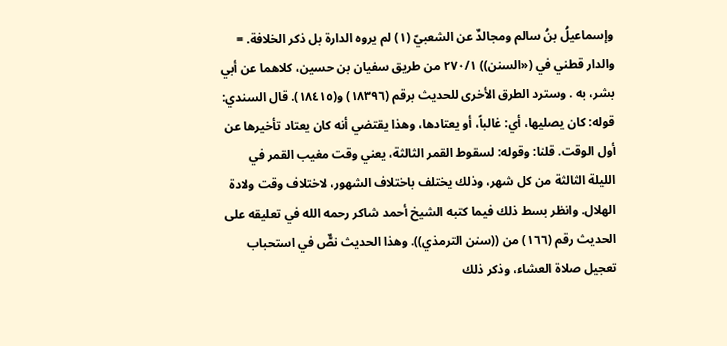وإسماعيلُ بنُ سالم ومجالدٌ عن الشعبيّ (١) لم يروه الدارة بل ذكر الخلافة. = والدار قطني في («السنن)) ٢٧٠/١ من طريق سفيان بن حسين، كلاهما عن أبي بشر، به . وسترد الطرق الأخرى للحديث برقم (١٨٣٩٦) و(١٨٤١٥). قال السندي: قوله: كان يصليها، أي: غالباً، أو يعتادها، وهذا يقتضي أنه كان يعتاد تأخيرها عن أول الوقت. قلنا: وقوله: لسقوط القمر الثالثة، يعني وقت مغيب القمر في الليلة الثالثة من كل شهر، وذلك يختلف باختلاف الشهور، لاختلاف وقت ولادة الهلال. وانظر بسط ذلك فيما كتبه الشيخ أحمد شاكر رحمه الله في تعليقه على الحديث رقم (١٦٦) من ((سنن الترمذي)). وهذا الحديث نصٌّ في استحباب تعجيل صلاة العشاء، وذكر ذلك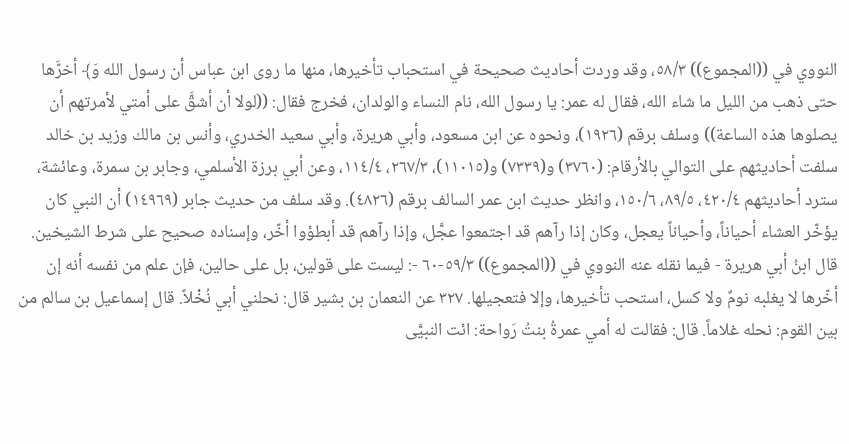النووي في ((المجموع)) ٥٨/٣، وقد وردت أحاديث صحيحة في استحباب تأخيرها، منها ما روى ابن عباس أن رسول الله وَ﴾ أخرَّها حتى ذهب من الليل ما شاء الله، فقال له عمر: يا رسول الله، نام النساء والولدان، فخرج فقال: ((لولا أن أشقَّ على أمتي لأمرتهم أن يصلوها هذه الساعة)) وسلف برقم (١٩٢٦)، ونحوه عن ابن مسعود، وأبي هريرة، وأبي سعيد الخدري، وأنس بن مالك وزيد بن خالد سلفت أحاديثهم على التوالي بالأرقام: (٣٧٦٠) و(٧٣٣٩) و(١١٠١٥)، ٢٦٧/٣، ١١٤/٤، وعن أبي برزة الأسلمي، وجابر بن سمرة، وعائشة، سترد أحاديثهم ٤٢٠/٤، ٨٩/٥، ١٥٠/٦، وانظر حديث ابن عمر السالف برقم (٤٨٢٦). وقد سلف من حديث جابر (١٤٩٦٩) أن النبي كان يؤخّر العشاء أحياناً، وأحياناً يعجل، وكان إذا رآهم قد اجتمعوا عجَّل، وإذا رآهم قد أبطؤوا أخّر، وإسناده صحيح على شرط الشيخين. قال ابنُ أبي هريرة - فيما نقله عنه النووي في ((المجموع)) ٥٩/٣-٦٠ -: ليست على قولين، بل على حالين، فإن علم من نفسه أنه إن أخّرها لا يغلبه نومٌ ولا كسل، استحب تأخيرها، وإلا فتعجيلها. ٣٢٧ عن النعمان بن بشير قال: نحلني أبي نُخْلاً. قال إسماعيل بن سالم من بين القوم: نحله غلاماً. قال: فقالت له أمي عمرةُ بنتُ رَواحة: ائت النبيَّى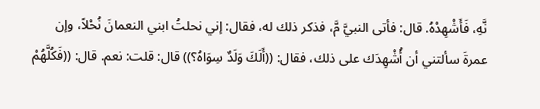نَّهِ، فَأَشْهِدْهُ. قال: فأتى النبيَّ مَّ، فذكر ذلك له، فقال: إني نحلتُ ابني النعمانَ نُحْلاً، وإن عمرةَ سألتني أن أُشْهِدَك على ذلك، فقال: ((أَلَكَ وَلَدٌ سِوَاهُ؟)) قال: قلت: نعم. قال: ((فَكُلَّهُمْ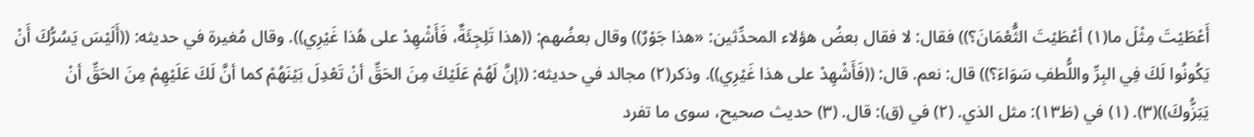أَعْطَيْتَ مِثْلَ ما(١) أعْطَيْتَ الثُّعْمَانَ؟)) فقال: لا فقال بعضُ هؤلاء المحدِّثين: «هذا جَوْرٌ)) وقال بعضُهم: ((هذا تَلِجِئَةٌ، فَأَشْهِدْ على هُذا غَيْرِي)). وقال مُغيرة في حديثه: ((أَلَيْسَ يَسُرُّكَ أَنْ يَكُونُوا لَكَ فِي البِرِّ واللُّطفِ سَوَاءَ؟)) قال: نعم. قال: ((فَأَشْهِدْ على هذا غَيْرِي)). وذكر(٢) مجالد في حديثه: ((إنَّ لَهُمْ عَلَيْكَ مِنَ الحَقِّ أنْ تَعْدِلَ بَيْنَهُمْ كما أنَّ لَكَ عَلَيْهِمْ مِنَ الحَقِّ أنْ يَبَزُّوكَ))(٣). (١) في (ظ١٣): مثل الذي. (٢) في (ق): قال. (٣) حديث صحيح، سوى ما تفرد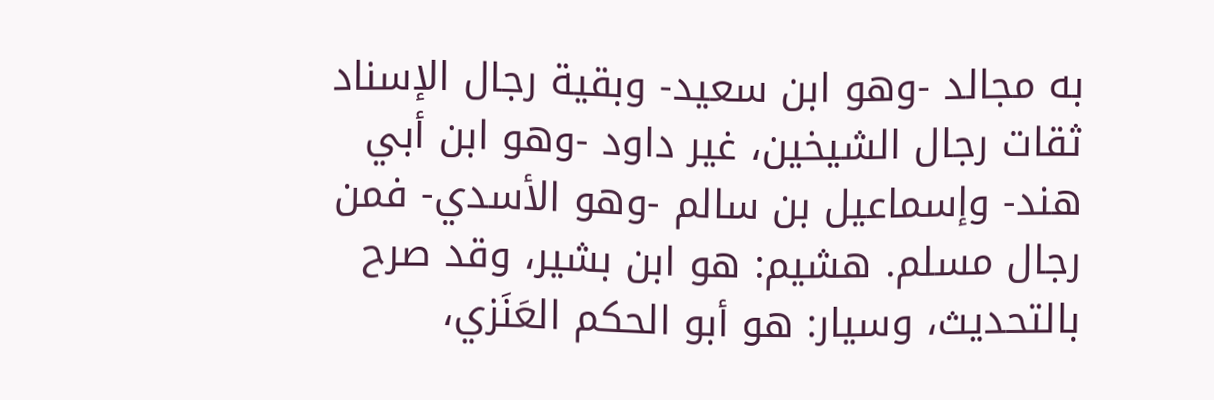به مجالد -وهو ابن سعيد- وبقية رجال الإسناد ثقات رجال الشيخين، غير داود -وهو ابن أبي هند- وإسماعيل بن سالم -وهو الأسدي- فمن رجال مسلم. هشيم: هو ابن بشير، وقد صرح بالتحديث، وسيار: هو أبو الحكم العَنَزي،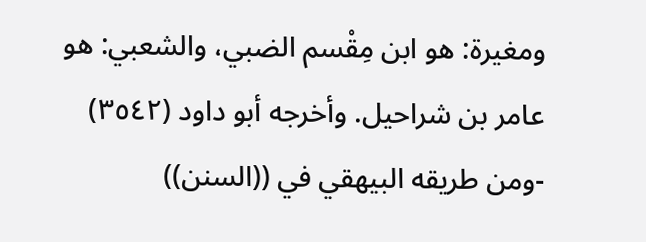ومغيرة: هو ابن مِقْسم الضبي، والشعبي: هو عامر بن شراحيل. وأخرجه أبو داود (٣٥٤٢) -ومن طريقه البيهقي في ((السنن))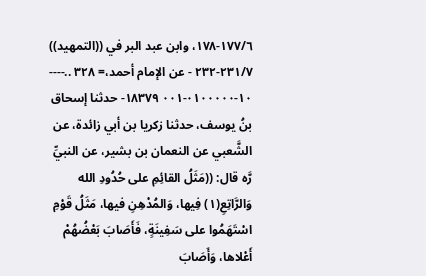١٧٧/٦-١٧٨، وابن عبد البر في ((التمهيد)) ٢٣١/٧-٢٣٢ - عن الإمام أحمد،= ٣٢٨ ..---- ١٠-٠١٠٠٠٠٠-٠٠١ ١٨٣٧٩- حدثنا إسحاق بنُ يوسف، حدثنا زكريا بن أبي زائدة، عن الشَّعبي عن النعمان بن بشير، عن النبيِّ رَّه قال: ((مَثَلُ القائِمِ على حُدُودِ الله وَالرَّاتِعِ(١) فِيها، وَالمُدْهِنِ فيها، مَثَلُ قَوْمِ اسْتَهَمُوا على سَفِينَةٍ، فَأَصَابَ بَعْضُهُمْ أَعْلاها، وَأَصَابَ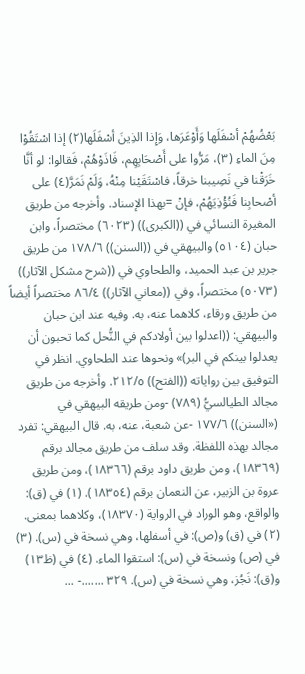بَعْضُهُمْ أسْفَلَها وَأَوْعَرَها، وَإِذا الذِينَ أسْفَلَها(٢) إذا اسْتَقُوْا مِنَ الماءِ (٣)، مَرُّوا على أَصْحَابِهِم، فَاذَوْهُمْ، فَقالوا: لو أنَّا خَرَقْنا في نَصِيبنا خرقاً، فاسْتَقَيْنا مِنْهُ، وَلَمْ نَمَرَّ(٤) على أصْحابِنا فَنُؤْذِيَهُمْ، فإنْ =بهذا الإسناد. وأخرجه من طريق المغيرة النسائي في ((الكبرى)) (٦٠٢٣) مختصراً، وابن حبان (٥١٠٤) والبيهقي في ((السنن)) ١٧٨/٦ من طريق جرير بن عبد الحميد، والطحاوي في ((شرح مشكل الآثار)) (٥٠٧٣) مختصراً، وفي ((معاني الآثار)) ٨٦/٤ مختصراً أيضاً من طريق ورقاء، كلاهما عنه، به. وفيه عند ابن حبان والبيهقي: ((اعدلوا بين أولادكم في النُّحل كما تحبون أن يعدلوا بينكم في البر)» ونحوها عند الطحاوي. انظر في التوفيق بين رواياته ((الفتح)) ٢١٢/٥. وأخرجه من طريق مجالد الطيالسيُّ (٧٨٩) -ومن طريقه البيهقي في («السنن)) ١٧٧/٦ -عن شعبة، عنه، به. قال البيهقي: تفرد مجالد بهذه اللفظة. وقد سلف من طريق مجالد برقم (١٨٣٦٩)، ومن طريق داود برقم (١٨٣٦٦)، ومن طريق عروة بن الزبير، عن النعمان برقم (١٨٣٥٤). (١) في (ق): والواقع، وهو الوراد في الرواية (١٨٣٧٠)، وكلاهما بمعنى. (٢) في (ق) و(ص): في أسفلها، وهي نسخة في (س). (٣) في (ص) ونسخة في (س): استقوا الماء. (٤) في (ظ١٣) و(ق): نَجُز، وهي نسخة في (س). ٣٢٩ .......- ...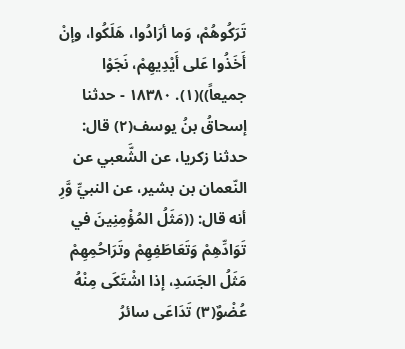تَرَكُوهُمْ، وَما أرَادُوا، هَلَكُوا، وإنْ أَخَذُوا عَلى أَيْدِيهِمْ، نَجَوْا جمیعاً))(١). ١٨٣٨٠ - حدثنا إسحاقُ بنُ يوسف(٢) قال: حدثنا زكريا، عن الشَّعبي عن النّعمان بن بشير، عن النبيِّ وَّرِ أنه قال: ((مَثَلُ المُؤْمِنِينَ في تَوَادِّهِمْ وَتَعَاطَفِهِمْ وتَرَاحُمِهِمْ مَثَلُ الجَسَدِ، إذا اشْتَكَى مِنْهُ عُضْوٌ(٣) تَدَاعَى سائرُ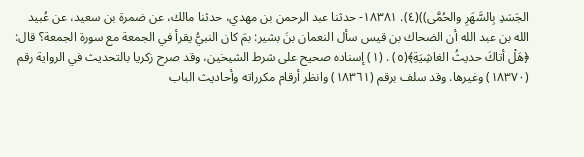الجَسَدِ بِالسَّهَرِ والحُمَّى))(٤). ١٨٣٨١- حدثنا عبد الرحمن بن مهدي، حدثنا مالك، عن ضمرة بن سعيد، عن عُبيد الله بن عبد الله أن الضحاك بن قيس سأل النعمان بنَ بشير: بمَ كان النبيُّ يقرأ في الجمعة مع سورة الجمعة؟ قال: ﴿هَلْ أتاكَ حديثُ الغاشِيَةِ﴾(٥) . (١) إسناده صحيح على شرط الشيخين، وقد صرح زكريا بالتحديث في الرواية رقم (١٨٣٧٠) وغيرها. وقد سلف برقم (١٨٣٦١) وانظر أرقام مكرراته وأحاديث الباب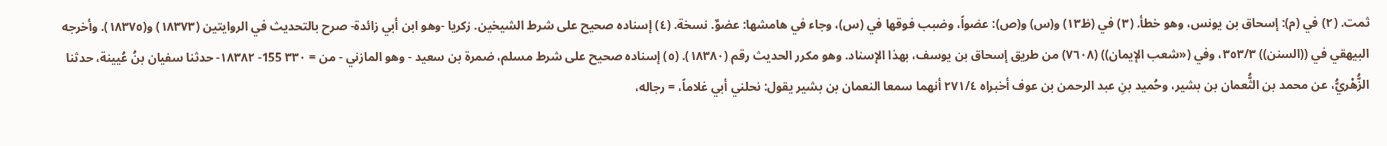ثمت. (٢) في (م): إسحاق بن يونس، وهو خطأ. (٣) في (ظ١٣) و(س) و(ص): عضواً، وضبب فوقها في (س)، وجاء في هامشها: عضوٌ. نسخة. (٤) إسناده صحيح على شرط الشيخين. زكريا -وهو ابن أبي زائدة- صرح بالتحديث في الروايتين (١٨٣٧٣) و(١٨٣٧٥). وأخرجه البيهقي في ((السنن)) ٣٥٣/٣، وفي («شعب الإيمان)) (٧٦٠٨) من طريق إسحاق بن يوسف، بهذا الإسناد. وهو مكرر الحديث رقم (١٨٣٨٠). (٥) إسناده صحيح على شرط مسلم، ضمرة بن سعيد - وهو المازني - من = ٣٣٠ 155- ١٨٣٨٢- حدثنا سفيان بنُ عُيينة، حدثنا الزُّهْريُّ، عن محمد بن الثُّعمان بن بشير، وحُميد بنِ عبد الرحمن بن عوف أخبراه ٢٧١/٤ أنهما سمعا النعمان بن بشير يقول: نحلني أبي غلاماً، = رجاله،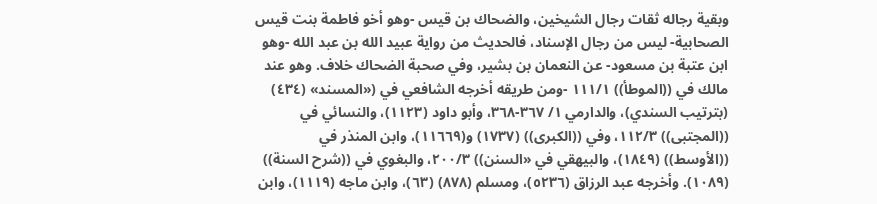وبقية رجاله ثقات رجال الشيخين، والضحاك بن قيس -وهو أخو فاطمة بنت قيس الصحابية- ليس من رجال الإسناد، فالحديث من رواية عبيد الله بن عبد الله -وهو ابن عتبة بن مسعود- عن النعمان بن بشير، وفي صحبة الضحاك خلاف. وهو عند مالك في ((الموطأ)) ١١١/١ -ومن طريقه أخرجه الشافعي في («المسند» (٤٣٤) (بترتيب السندي)، والدارمي ١/ ٣٦٧-٣٦٨، وأبو داود (١١٢٣)، والنسائي في ((المجتبى)) ١١٢/٣، وفي ((الكبرى)) (١٧٣٧) و(١١٦٦٩)، وابن المنذر في ((الأوسط)) (١٨٤٩)، والبيهقي في «السنن)) ٢٠٠/٣، والبغوي في ((شرح السنة)) (١٠٨٩). وأخرجه عبد الرزاق (٥٢٣٦)، ومسلم (٨٧٨) (٦٣)، وابن ماجه (١١١٩)، وابن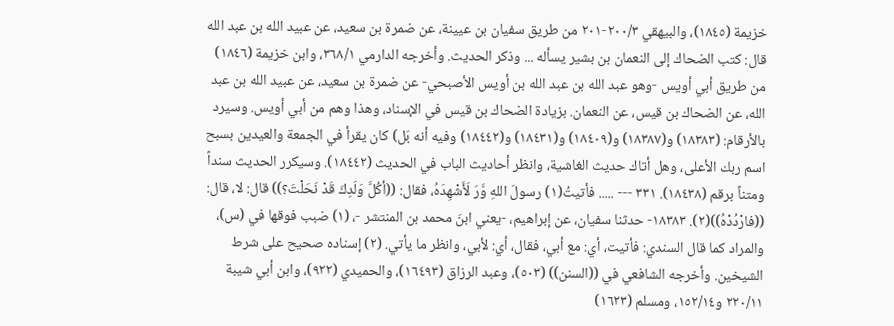خزيمة (١٨٤٥)، والبيهقي ٢٠٠/٣-٢٠١ من طريق سفيان بن عيينة، عن ضمرة بن سعيد، عن عبيد الله بن عبد الله قال: كتب الضحاك إلى النعمان بن بشير يسأله ... وذكر الحديث. وأخرجه الدارمي ٣٦٨/١، وابن خزيمة (١٨٤٦) من طريق أبي أويس -وهو عبد الله بن عبد الله بن أويس الأصبحي- عن ضمرة بن سعيد، عن عبيد الله بن عبد الله، عن الضحاك بن قيس، عن النعمان. بزيادة الضحاك بن قيس في الإسناد، وهذا وهم من أبي أويس. وسيرد بالأرقام: (١٨٣٨٣) و(١٨٣٨٧) و(١٨٤٠٩) و(١٨٤٣١) و(١٨٤٤٢) وفيه أنه بَل) كان يقرأ في الجمعة والعيدين بسبح اسم ربك الأعلى، وهل أتاك حديث الغاشية، وانظر أحاديث الباب في الحديث (١٨٤٤٢). وسيكرر الحديث سنداً ومتناً برقم (١٨٤٣٨). ٣٣١ --- ..... فأتيتُ(١) رسولَ اللهِ وَّرَ لَأَشْهِدَهُ، فقال: ((أكُلَّ وَلَدِكَ قَدْ نَحَلْتَ؟)) قال: لا، قال: ((فارْدُدْهُ))(٢). ١٨٣٨٣- حدثنا سفيان، عن إبراهيم، -يعني ابنَ محمد بن المنتشر -، (١) ضبب فوقها في (س)، والمراد كما قال السندي: فأتيت، أي: مع أبي، فقال، أي: لأبي، وانظر ما يأتي. (٢) إسناده صحيح على شرط الشيخين. وأخرجه الشافعي في ((السنن)) (٥٠٣)، وعبد الرزاق (١٦٤٩٣)، والحميدي (٩٢٢)، وابن أبي شيبة ٢٢٠/١١ و١٥٢/١٤، ومسلم (١٦٢٣)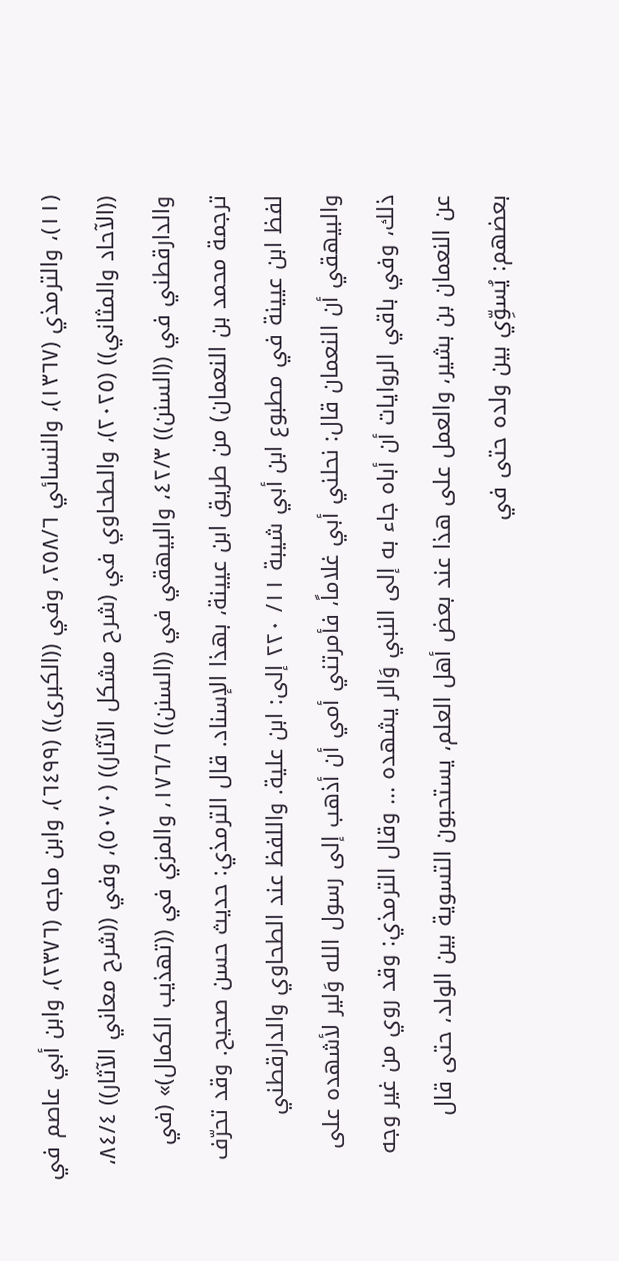(١١)، والترمذي (١٣٦٧)، والنسائي ٢٥٨/٦، وفي ((الكبرى)) (٦٤٩٩)، وابن ماجه (٢٣٧٦)، وابن أبي عاصم في ((الآحاد والمثاني)) (٢٠٢٥)، والطحاوي في (شرح مشكل الآثار)) (٥٠٧٠)، وفي ((شرح معاني الآثار)) ٨٤/٤، والدارقطني في ((السنن)) ٤٢/٣، والبيهقي في ((السنن)) ١٧٦/٦، والمزي في ((تهذيب الكمال)» (في ترجمة محمد بن النعمان) من طريق ابن عيينة، بهذا الإسناد. قال الترمذي: حديث حسن صحيح. وقد تحرّف لفظ ابن عيينة في مطبوع ابن أبي شيبة ١١/ ٢٢٠ إلى: ابن علية. واللفظ عند الطحاوي والدارقطني والبيهقي أن النعمان قال: نحلني أبي غلاماً، فأمرتني أمي أن أذهب إلى رسول الله وَلير لأشهده على ذلك، وفي باقي الروايات أن أباه جاء به إلى النبي وَالر يشهده ... وقال الترمذي: وقد روي من غير وجه عن النعمان بن بشير، والعمل على هذا عند بعض أهل العلم، يستحبون التسوية بين الولد، حتى قال بعضهم: يُسوِّي بين ولده حتى في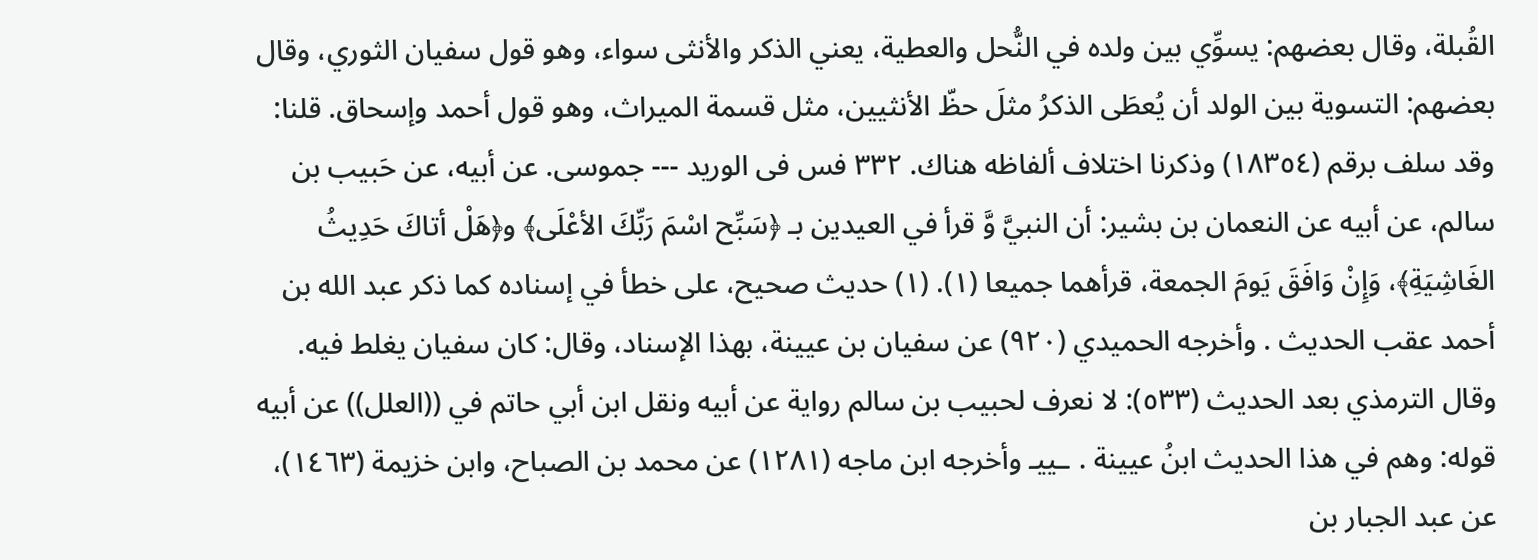القُبلة، وقال بعضهم: يسوِّي بين ولده في النُّحل والعطية، يعني الذكر والأنثى سواء، وهو قول سفيان الثوري، وقال بعضهم: التسوية بين الولد أن يُعطَى الذكرُ مثلَ حظّ الأنثيين، مثل قسمة الميراث، وهو قول أحمد وإسحاق. قلنا: وقد سلف برقم (١٨٣٥٤) وذكرنا اختلاف ألفاظه هناك. ٣٣٢ فس فى الوريد --- جموسى. عن أبيه، عن حَبيب بن سالم، عن أبيه عن النعمان بن بشير: أن النبيَّ وَّ قرأ في العيدين بـ ﴿سَبِّح اسْمَ رَبِّكَ الأعْلَى﴾ و﴿هَلْ أتاكَ حَدِيثُ الغَاشِيَةِ﴾، وَإِنْ وَافَقَ يَومَ الجمعة، قرأهما جميعا (١). (١) حديث صحيح، على خطأ في إسناده كما ذكر عبد الله بن أحمد عقب الحديث . وأخرجه الحميدي (٩٢٠) عن سفيان بن عيينة، بهذا الإسناد، وقال: كان سفيان يغلط فيه. وقال الترمذي بعد الحديث (٥٣٣): لا نعرف لحبيب بن سالم رواية عن أبيه ونقل ابن أبي حاتم في ((العلل)) عن أبيه قوله: وهم في هذا الحديث ابنُ عيينة . ـييـ وأخرجه ابن ماجه (١٢٨١) عن محمد بن الصباح، وابن خزيمة (١٤٦٣)، عن عبد الجبار بن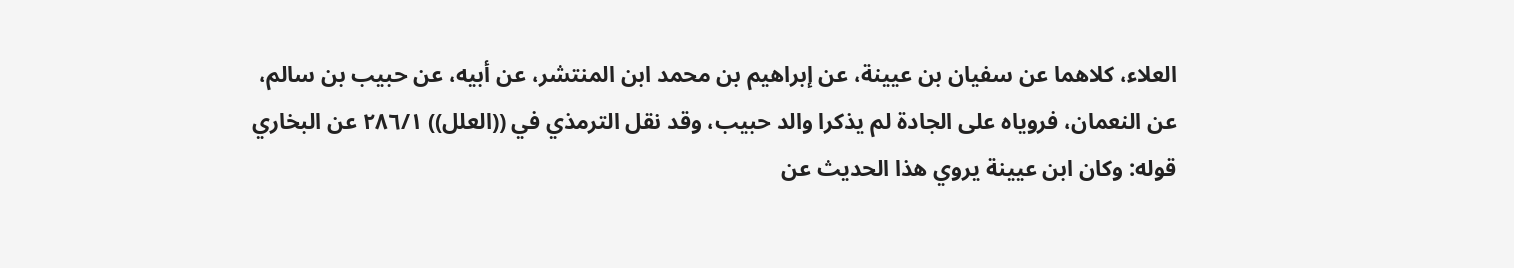العلاء، كلاهما عن سفيان بن عيينة، عن إبراهيم بن محمد ابن المنتشر، عن أبيه، عن حبيب بن سالم، عن النعمان، فروياه على الجادة لم يذكرا والد حبيب، وقد نقل الترمذي في ((العلل)) ٢٨٦/١ عن البخاري قوله: وكان ابن عيينة يروي هذا الحديث عن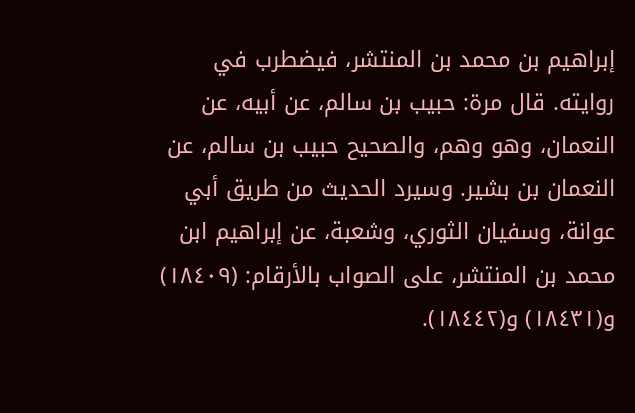إبراهيم بن محمد بن المنتشر، فيضطرب في روايته. قال مرة: حبيب بن سالم، عن أبيه، عن النعمان، وهو وهم، والصحيح حبيب بن سالم، عن النعمان بن بشير. وسيرد الحديث من طريق أبي عوانة، وسفيان الثوري، وشعبة، عن إبراهيم ابن محمد بن المنتشر، على الصواب بالأرقام: (١٨٤٠٩) و(١٨٤٣١) و(١٨٤٤٢).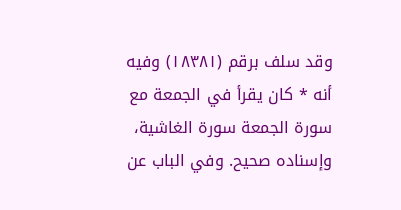وقد سلف برقم (١٨٣٨١) وفيه أنه * كان يقرأ في الجمعة مع سورة الجمعة سورة الغاشية، وإسناده صحيح. وفي الباب عن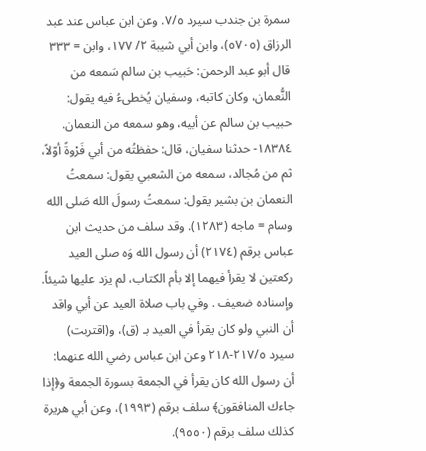سمرة بن جندب سيرد ٧/٥. وعن ابن عباس عند عبد الرزاق (٥٧٠٥)، وابن أبي شيبة ٢/ ١٧٧، وابن = ٣٣٣ قال أبو عبد الرحمن: حَبيب بن سالم سَمعه من النُّعمان، وكان كاتبه، وسفيان يُخطىءُ فيه يقول: حبيب بن سالم عن أبيه، وهو سمعه من النعمان. ١٨٣٨٤- حدثنا سفيان، قال: حفظتُه من أبي فَرْوةً أوّلاً، ثم من مُجالد، سمعه من الشعبي يقول: سمعتُ النعمان بن بشير يقول: سمعتُ رسولَ الله صَلى الله وسام = ماجه (١٢٨٣). وقد سلف من حديث ابن عباس برقم (٢١٧٤) أن رسول الله وَه صلى العيد ركعتين لا يقرأ فيهما إلا بأم الكتاب، لم يزد عليها شيئاً. وإسناده ضعيف . وفي باب صلاة العيد عن أبي واقد أن النبي ولو كان يقرأ في العيد بـ (ق)، و(اقتربت) سيرد ٢١٧/٥-٢١٨ وعن ابن عباس رضي الله عنهما: أن رسول الله كان يقرأ في الجمعة بسورة الجمعة و﴿إذا جاءك المنافقون﴾ سلف برقم (١٩٩٣)، وعن أبي هريرة كذلك سلف برقم (٩٥٥٠).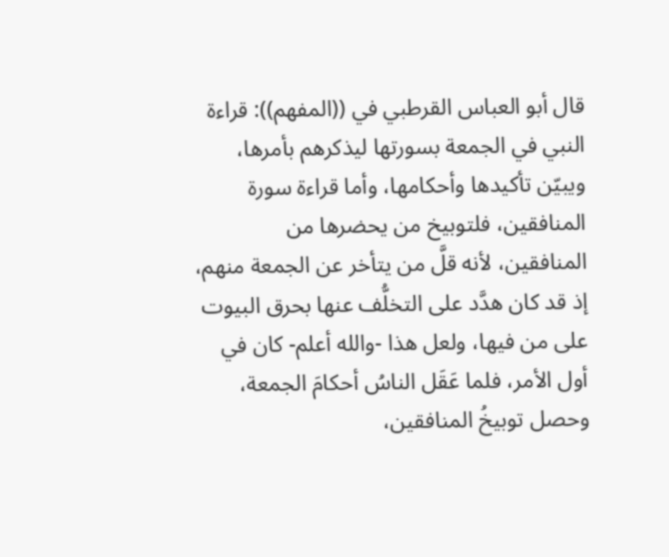قال أبو العباس القرطبي في ((المفهم)): قراءة النبي في الجمعة بسورتها ليذكرهم بأمرها، ويبيّن تأكيدها وأحكامها، وأما قراءة سورة المنافقين، فلتوبيخ من يحضرها من المنافقين، لأنه قلَّ من يتأخر عن الجمعة منهم، إذ قد كان هدَّد على التخلُّف عنها بحرق البيوت على من فيها، ولعل هذا -والله أعلم- كان في أول الأمر، فلما عَقَل الناسُ أحكامَ الجمعة، وحصل توبيخُ المنافقين،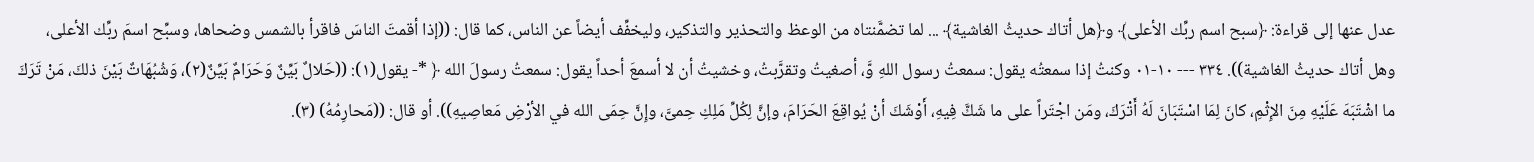عدل عنها إلى قراءة: ﴿سبح اسم ربِّك الأعلى﴾ و﴿هل أتاك حديثُ الغاشية﴾ ... لما تضمَّنتاه من الوعظ والتحذير والتذكير، وليخفِّف أيضاً عن الناس، كما قال: ((إذا أقمتَ الناسَ فاقرأ بالشمس وضحاها، وسبِّح اسمَ ربِّك الأعلى، وهل أتاك حديثُ الغاشية)). ٣٣٤ --- ١٠-٠١ وكنتُ إذا سمعتُه يقول: سمعتُ رسول اللهِ وَّ، أصغيتُ وتقرَّبتُ، وخشيتُ أن لا أسمعَ أحداً يقول: سمعتُ رسولَ الله ﴿ *- يقول(١): ((حَلالٌ بَيِّنٌ وَحَرَامٌ بَيِّنٌ(٢)، وَشُبُهَاتٌ بَيْنَ ذلكَ، مَنْ تَرَكَ ما اشْتَبَهَ عَلَيْهِ مِنَ الإِثْمِ، كانَ لِمَا اسْتَبَانَ لَهُ أَتْرَكَ، ومَن اجْتَراً على ما شَكَّ فِيهِ، أَوْشَكَ أنْ يُواقِعَ الحَرَامَ، وإنَّ لِكُلِّ مَلِكِ حِمىَّ، وإِنَّ حِمَى الله في الأرْضِ مَعاصِيهِ)). أو قال: ((مَحارِمُهُ) (٣).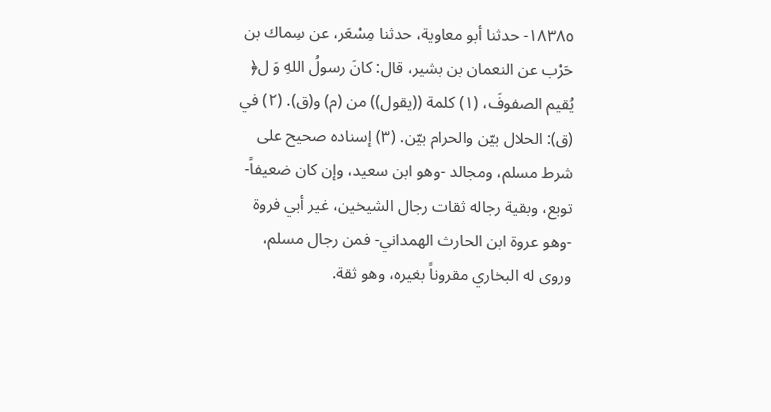١٨٣٨٥- حدثنا أبو معاوية، حدثنا مِسْعَر، عن سِماك بن حَرْب عن النعمان بن بشير، قال: كانَ رسولُ اللهِ وَ ل﴿ يُقيم الصفوفَ، (١) كلمة ((يقول)) من (م) و(ق). (٢) في (ق): الحلال بيّن والحرام بيّن. (٣) إسناده صحيح على شرط مسلم، ومجالد -وهو ابن سعيد، وإن كان ضعيفاً- توبع، وبقية رجاله ثقات رجال الشيخين، غير أبي فروة -وهو عروة ابن الحارث الهمداني- فمن رجال مسلم، وروى له البخاري مقروناً بغيره، وهو ثقة.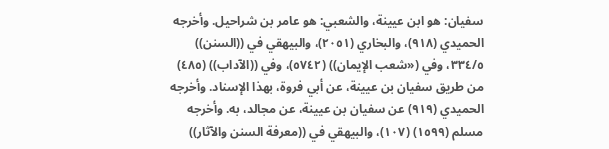سفيان: هو ابن عيينة، والشعبي: هو عامر بن شراحيل. وأخرجه الحميدي (٩١٨)، والبخاري (٢٠٥١)، والبيهقي في ((السنن)) ٣٣٤/٥، وفي («شعب الإيمان)) (٥٧٤٢)، وفي ((الآداب)) (٤٨٥) من طريق سفيان بن عيينة، عن أبي فروة، بهذا الإسناد. وأخرجه الحميدي (٩١٩) عن سفيان بن عيينة، عن مجالد، به. وأخرجه مسلم (١٥٩٩) (١٠٧)، والبيهقي في ((معرفة السنن والآثار))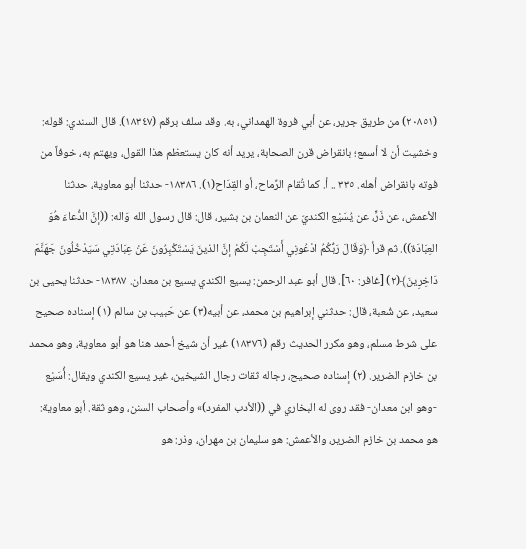(٢٠٨٥١) من طريق جرير، عن أبي فروة الهمداني، به. وقد سلف برقم (١٨٣٤٧). قال السندي: قوله: وخشيت أن لا أسمع؛ بانقراض قرن الصحابة، يريد أنه كان يستعظم هذا القول، ويهتم به، خوفاً من فوته بانقراض أهله. ٣٣٥ .. أ. كما تُقام الرِّماح، أو القِدَاح(١). ١٨٣٨٦- حدثنا أبو معاوية، حدثنا الأعمش، عن ذَرٍّ، عن يُسَيْع الكنديّ عن النعمان بن بشير، قال: قال رسول الله وَاله: ((إنَّ الدُّعاءَ هُوَ العِبَادَة)). ثم قرأ ﴿وَقَالَ رَبُّكُمُ ادْعُونِي أَسْتَجِبْ لَكُمْ إنَّ الذينَ يَسْتَكْبِرُونَ عَنْ عِبَادَتِي سَيَدْخُلُونَ جَهَنَّمَ دَاخِرِينَ﴾(٢) [غافر: ٦٠]. قال أبو عبد الرحمن: يسيع الكندي يسيع بن معدان. ١٨٣٨٧- حدثنا يحيى بن سعيد، عن شُعبة، قال: حدثني إبراهيم بن محمد، عن أبيه(٣) عن حَبيب بن سالم (١) إسناده صحيح على شرط مسلم، وهو مكرر الحديث رقم (١٨٣٧٦) غير أن شيخ أحمد هنا هو أبو معاوية، وهو محمد بن خازم الضرير. (٢) إسناده صحيح، رجاله ثقات رجال الشيخين، غير يسيع الكندي ويقال: أُسَيْع -وهو ابن معدان- فقد روى له البخاري في ((الأدب المفرد)» وأصحاب السنن، وهو ثقة. أبو معاوية: هو محمد بن خازم الضرير، والأعمش: هو سليمان بن مهران، وذر: هو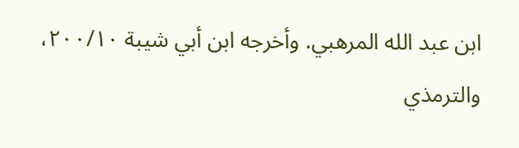ابن عبد الله المرهبي. وأخرجه ابن أبي شيبة ٢٠٠/١٠، والترمذي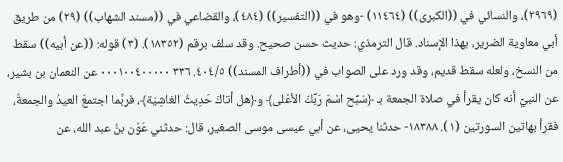(٢٩٦٩)، والنسائي في ((الكبرى)) (١١٤٦٤) -وهو في ((التفسير)) (٤٨٤)، والقضاعي في ((مسند الشهاب)) (٢٩) من طريق أبي معاوية الضرير، بهذا الإسناد. قال الترمذي: حديث حسن صحيح. وقد سلف برقم (١٨٣٥٢). (٣) قوله: ((عن أبيه)) سقط من النسخ، ولعله سقط قديم، وقد ورد على الصواب في ((أطراف المسند)) ٤٠٤/٥. ٣٣٦ ٠٠٠١٠٠٤٠٠٠٠٠ عن النعمان بن بشير، عن النبيِّ أنه كان يقرأ في صلاة الجمعة بـ ﴿سَبِّح اسْمَ رَبِّكَ الأعْلى﴾ و﴿هل أتاكَ حَدِيثُ الغاشِيَة﴾، فربَّما اجتمعَ العيدُ والجمعةُ، فقرأ بهاتين السورتين (١). ١٨٣٨٨- حدثنا يحيى، عن أبي عيسى موسى الصغير، قال: حدثني عَوْن بنُ عبد الله، عن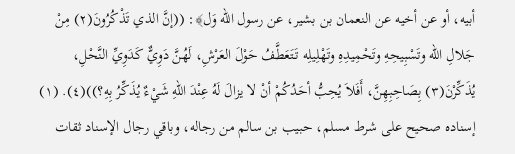أبيه، أو عن أخيه عن النعمان بن بشير، عن رسول الله وَل﴾: ((إنَّ الذي تَذْكُرُونَ(٢) مِنْ جَلالِ الله وتَسْبِيحِهِ وتَحْمِيدِهِ وتَهْلِيلِه تَتَعَطَّفُ حَوْلَ العَرْشِ، لَهُنَّ دَوِيٌّ كَدَوِيِّ النَّحْلِ، يُذَكِّرْنَ(٣) بِصَاحِبِهِنَّ، أَفَلاَ يُحِبُّ أحَدُكُمْ أنْ لا يزالَ لَهُ عِنْدَ اللهِ شَيْءٌ يُذَكِّرُ بِهِ؟))(٤). (١) إسناده صحيح على شرط مسلم، حبيب بن سالم من رجاله، وباقي رجال الإسناد ثقات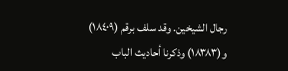رجال الشيخين. وقد سلف برقم (١٨٤٠٩) و(١٨٣٨٣) وذكرنا أحاديث الباب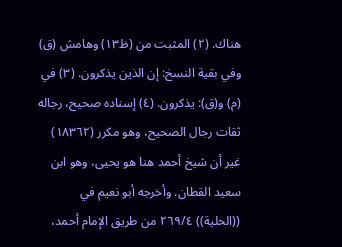هناك. (٢) المثبت من (ظ١٣) وهامش (ق) وفي بقية النسخ: إن الذين يذكرون. (٣) في (م) و(ق): يذكرون. (٤) إسناده صحيح، رجاله ثقات رجال الصحيح، وهو مكرر (١٨٣٦٢) غير أن شيخ أحمد هنا هو يحيى، وهو ابن سعيد القطان. وأخرجه أبو نعيم في ((الحلية)) ٢٦٩/٤ من طريق الإمام أحمد،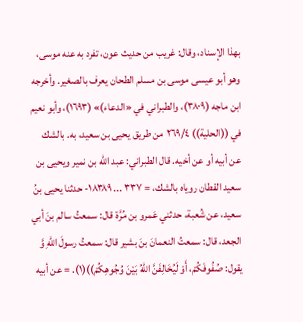بهذا الإسناد، وقال: غريب من حديث عون، تفرد به عنه موسى، وهو أبو عيسى موسى بن مسلم الطحان يعرف بالصغير. وأخرجه ابن ماجه (٣٨٠٩)، والطبراني في «الدعاء)» (١٦٩٣)، وأبو نعيم في ((الحلية)) ٢٦٩/٤ من طريق يحيى بن سعيد، به. بالشك عن أبيه أو عن أخيه. قال الطبراني: عبد الله بن نمير ويحيى بن سعيد القطان روياه بالشك، = ٣٣٧ ... ١٨٣٨٩- حدثنا يحيى بنُ سعيد، عن شُعبة، حدثني عَمرو بن مُرَّة قال: سمعتُ سالم بنَ أبي الجعد، قال: سمعتُ النعمانَ بنَ بشير قال: سمعتُ رسولَ اللهِ وَّ يقول: صُفُوفَكُمْ، أَوْ لَيُخَالِفَنَّ اللهُ بَيْنَ وُجُوهِكُمْ))(١). = عن أبيه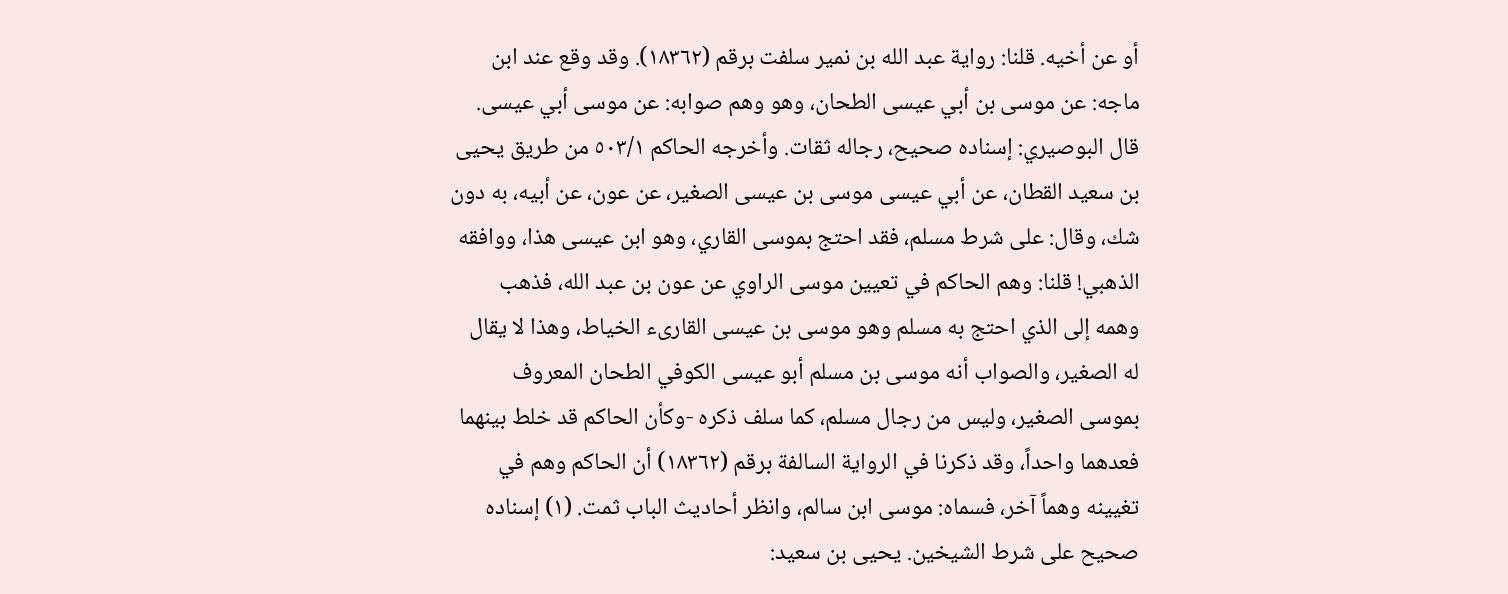أو عن أخيه. قلنا: رواية عبد الله بن نمير سلفت برقم (١٨٣٦٢). وقد وقع عند ابن ماجه: عن موسى بن أبي عيسى الطحان، وهو وهم صوابه: عن موسى أبي عيسى. قال البوصيري: إسناده صحيح، رجاله ثقات. وأخرجه الحاكم ٥٠٣/١ من طريق يحيى بن سعيد القطان، عن أبي عيسى موسى بن عيسى الصغير، عن عون، عن أبيه، به دون شك، وقال: على شرط مسلم، فقد احتج بموسى القاري، وهو ابن عيسى هذا، ووافقه الذهبي! قلنا: وهم الحاكم في تعيين موسى الراوي عن عون بن عبد الله، فذهب وهمه إلى الذي احتج به مسلم وهو موسى بن عيسى القارىء الخياط، وهذا لا يقال له الصغير، والصواب أنه موسى بن مسلم أبو عيسى الكوفي الطحان المعروف بموسى الصغير، وليس من رجال مسلم، كما سلف ذكره -وكأن الحاكم قد خلط بينهما فعدهما واحداً، وقد ذكرنا في الرواية السالفة برقم (١٨٣٦٢) أن الحاكم وهم في تغيينه وهماً آخر، فسماه: موسى ابن سالم، وانظر أحاديث الباب ثمت. (١) إسناده صحيح على شرط الشيخين. يحيى بن سعيد: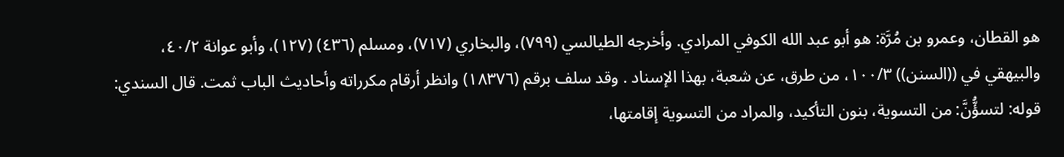هو القطان، وعمرو بن مُرَّة: هو أبو عبد الله الكوفي المرادي. وأخرجه الطيالسي (٧٩٩)، والبخاري (٧١٧)، ومسلم (٤٣٦) (١٢٧)، وأبو عوانة ٤٠/٢، والبيهقي في ((السنن)) ١٠٠/٣، من طرق، عن شعبة، بهذا الإسناد . وقد سلف برقم (١٨٣٧٦) وانظر أرقام مكرراته وأحاديث الباب ثمت. قال السندي: قوله: لتسؤُّنَّ: من التسوية، بنون التأكيد، والمراد من التسوية إقامتها،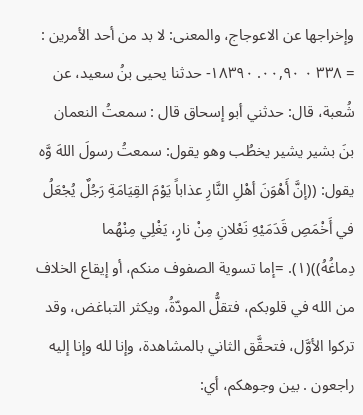وإخراجها عن الاعوجاج، والمعنى: لا بد من أحد الأمرين : = ٣٣٨ ٠ ٠٠,٩٠. ١٨٣٩٠- حدثنا يحيى بنُ سعيد، عن شُعبة، قال: حدثني أبو إسحاق قال : سمعتُ النعمان بنَ بشير يشير يخطُب وهو يقول: سمعتُ رسولَ اللهَ وَّه يقول: ((إنَّ أَهْوَنَ أهْلِ النَّارِ عذاباً يَوْمَ القِيَامَةِ رَجُلٌ يُجْعَلُ في أَخْمَصِ قَدَمَيْهِ نَعْلانِ مِنْ نارٍ، يَغْلِي مِنْهُما دِماغُهُ))(١). =إما تسوية الصفوف منكم، أو إيقاع الخلاف من الله في قلوبكم، فتقلُّ المودّةُ، ويكثر التباغض، وقد تركوا الأوَّل، فتحقَّق الثاني بالمشاهدة، وإنا لله وإنا إليه راجعون . بين وجوهكم، أي: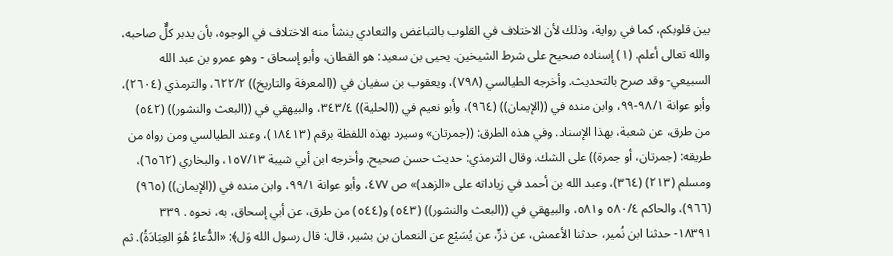بين قلوبكم، كما في رواية، وذلك لأن الاختلاف في القلوب بالتباغض والتعادي ينشأ منه الاختلاف في الوجوه، بأن يدبر كلٌّ صاحبه، والله تعالى أعلم. (١) إسناده صحيح على شرط الشيخين. يحيى بن سعيد: هو القطان، وأبو إسحاق - وهو عمرو بن عبد الله السبيعي- وقد صرح بالتحديث. وأخرجه الطيالسي (٧٩٨)، ويعقوب بن سفيان في ((المعرفة والتاريخ)) ٦٢٢/٢، والترمذي (٢٦٠٤)، وأبو عوانة ٩٨/١-٩٩، وابن منده في ((الإيمان)) (٩٦٤)، وأبو نعيم في ((الحلية)) ٣٤٣/٤، والبيهقي في ((البعث والنشور)) (٥٤٢) من طرق، عن شعبة، بهذا الإسناد. وفي هذه الطرق: ((جمرتان» وسيرد بهذه اللفظة برقم (١٨٤١٣)، وعند الطيالسي ومن رواه من طريقه: (جمرتان، أو جمرة)) على الشك. وقال الترمذي: حديث حسن صحيح. وأخرجه ابن أبي شيبة ١٥٧/١٣، والبخاري (٦٥٦٢)، ومسلم (٢١٣) (٣٦٤)، وعبد الله بن أحمد في زياداته على «الزهد)» ص ٤٧٧، وأبو عوانة ٩٩/١، وابن منده في ((الإيمان)) (٩٦٥) (٩٦٦)، والحاكم ٥٨٠/٤ و٥٨١، والبيهقي في ((البعث والنشور)) (٥٤٣) و(٥٤٤) من طرق، عن أبي إسحاق، به، نحوه . ٣٣٩ ١٨٣٩١- حدثنا ابن نُمير، حدثنا الأعمش، عن ذرٍّ، عن يُسَيْع عن النعمان بن بشير، قال: قال رسول الله وَل﴾: «الدُّعاءُ هُوَ العِبَادَةُ). ثم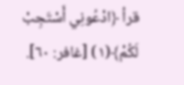قرأ ﴿ادْعُونِي أَسْتَجِبْ لَكُمْ﴾(١) [غافر: ٦٠].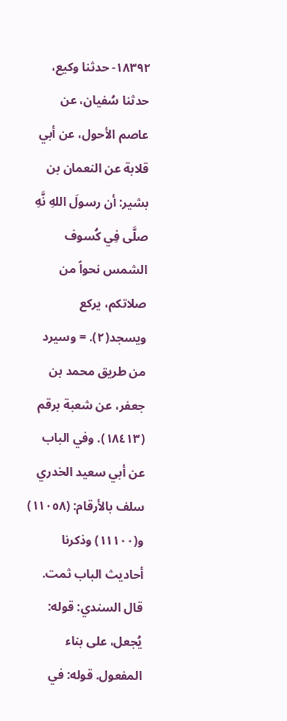١٨٣٩٢- حدثنا وكيع، حدثنا سُفيان، عن عاصم الأحول، عن أبي قلابة عن النعمان بن بشير: أن رسولَ اللهِ نَّهِ صلَّى فِي كُسوف الشمس نحواً من صلاتكم، يركع ويسجد(٢). = وسيرد من طريق محمد بن جعفر، عن شعبة برقم (١٨٤١٣). وفي الباب عن أبي سعيد الخدري سلف بالأرقام: (١١٠٥٨) و(١١١٠٠) وذكرنا أحاديث الباب ثمت. قال السندي: قوله: يُجعل، على بناء المفعول. قوله: في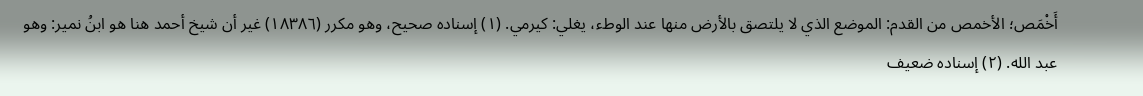أَخْمَص؛ الأخمص من القدم: الموضع الذي لا يلتصق بالأرض منها عند الوطء، يغلي: كيرمي. (١) إسناده صحيح، وهو مكرر (١٨٣٨٦) غير أن شيخ أحمد هنا هو ابنُ نمير: وهو عبد الله. (٢) إسناده ضعيف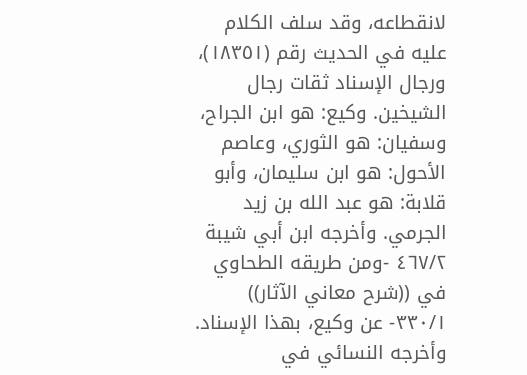لانقطاعه، وقد سلف الكلام عليه في الحديث رقم (١٨٣٥١)، ورجال الإسناد ثقات رجال الشيخين. وكيع: هو ابن الجراح، وسفيان: هو الثوري، وعاصم الأحول: هو ابن سليمان، وأبو قلابة: هو عبد الله بن زيد الجرمي. وأخرجه ابن أبي شيبة ٤٦٧/٢ -ومن طريقه الطحاوي في ((شرح معاني الآثار)) ٣٣٠/١- عن وكيع، بهذا الإسناد. وأخرجه النسائي في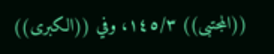((المجتبى)) ١٤٥/٣، وفي ((الكبرى))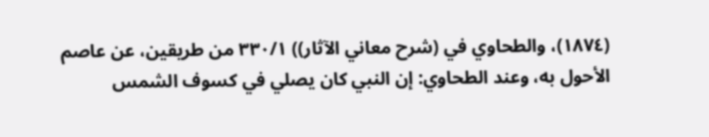(١٨٧٤)، والطحاوي في (شرح معاني الآثار)) ٣٣٠/١ من طريقين، عن عاصم الأحول به، وعند الطحاوي: إن النبي كان يصلي في كسوف الشمس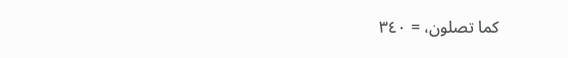كما تصلون، = ٣٤٠